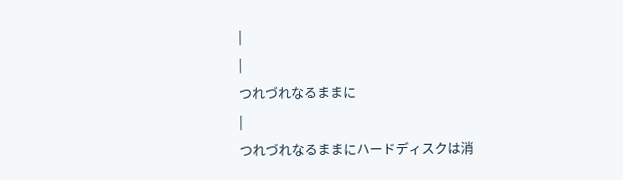|
|
つれづれなるままに
|
つれづれなるままにハードディスクは消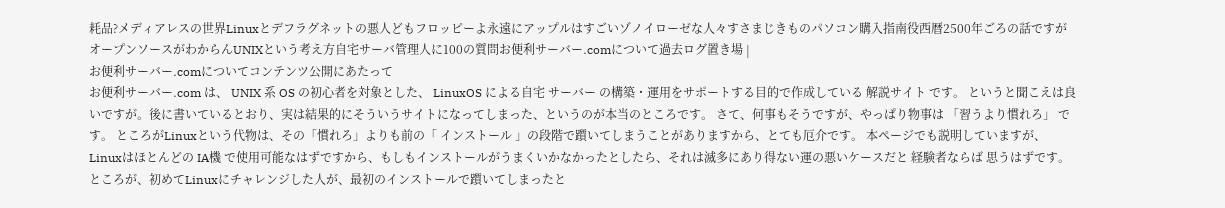耗品?メディアレスの世界Linuxとデフラグネットの悪人どもフロッピーよ永遠にアップルはすごいゾノイローゼな人々すさまじきものパソコン購入指南役西暦2500年ごろの話ですがオープンソースがわからんUNIXという考え方自宅サーバ管理人に100の質問お便利サーバー.comについて過去ログ置き場 |
お便利サーバー.comについてコンテンツ公開にあたって
お便利サーバー.com は、 UNIX 系 OS の初心者を対象とした、 LinuxOS による自宅 サーバー の構築・運用をサポートする目的で作成している 解説サイト です。 というと聞こえは良いですが。後に書いているとおり、実は結果的にそういうサイトになってしまった、というのが本当のところです。 さて、何事もそうですが、やっぱり物事は 「習うより慣れろ」 です。 ところがLinuxという代物は、その「慣れろ」よりも前の「 インストール 」の段階で躓いてしまうことがありますから、とても厄介です。 本ページでも説明していますが、Linuxはほとんどの IA機 で使用可能なはずですから、もしもインストールがうまくいかなかったとしたら、それは滅多にあり得ない運の悪いケースだと 経験者ならば 思うはずです。 ところが、初めてLinuxにチャレンジした人が、最初のインストールで躓いてしまったと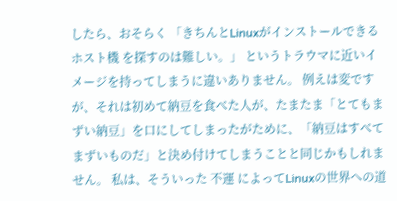したら、おそらく 「きちんとLinuxがインストールできる ホスト機 を探すのは難しい。」 というトラウマに近いイメージを持ってしまうに違いありません。 例えは変ですが、それは初めて納豆を食べた人が、たまたま「とてもまずい納豆」を口にしてしまったがために、「納豆はすべてまずいものだ」と決め付けてしまうことと同じかもしれません。 私は、そういった 不運 によってLinuxの世界への道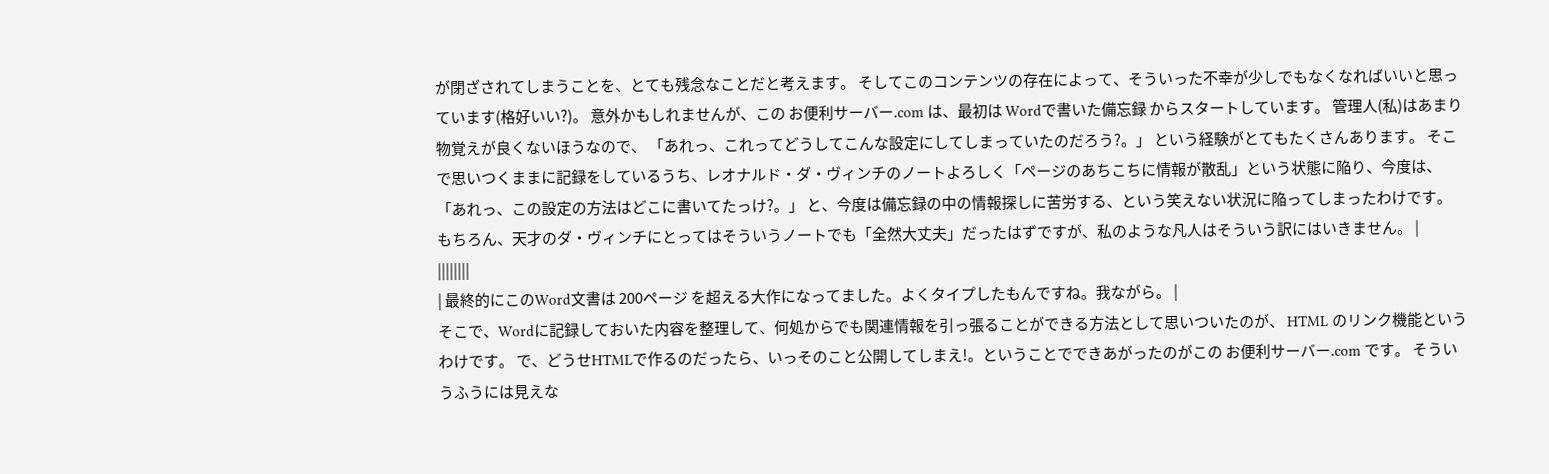が閉ざされてしまうことを、とても残念なことだと考えます。 そしてこのコンテンツの存在によって、そういった不幸が少しでもなくなればいいと思っています(格好いい?)。 意外かもしれませんが、この お便利サーバー.com は、最初は Wordで書いた備忘録 からスタートしています。 管理人(私)はあまり物覚えが良くないほうなので、 「あれっ、これってどうしてこんな設定にしてしまっていたのだろう?。」 という経験がとてもたくさんあります。 そこで思いつくままに記録をしているうち、レオナルド・ダ・ヴィンチのノートよろしく「ページのあちこちに情報が散乱」という状態に陥り、今度は、 「あれっ、この設定の方法はどこに書いてたっけ?。」 と、今度は備忘録の中の情報探しに苦労する、という笑えない状況に陥ってしまったわけです。 もちろん、天才のダ・ヴィンチにとってはそういうノートでも「全然大丈夫」だったはずですが、私のような凡人はそういう訳にはいきません。 |
||||||||
| 最終的にこのWord文書は 200ページ を超える大作になってました。よくタイプしたもんですね。我ながら。 |
そこで、Wordに記録しておいた内容を整理して、何処からでも関連情報を引っ張ることができる方法として思いついたのが、 HTML のリンク機能というわけです。 で、どうせHTMLで作るのだったら、いっそのこと公開してしまえ!。ということでできあがったのがこの お便利サーバー.com です。 そういうふうには見えな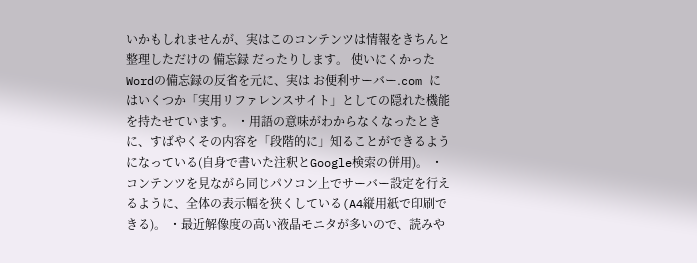いかもしれませんが、実はこのコンテンツは情報をきちんと整理しただけの 備忘録 だったりします。 使いにくかったWordの備忘録の反省を元に、実は お便利サーバー.com にはいくつか「実用リファレンスサイト」としての隠れた機能を持たせています。 ・用語の意味がわからなくなったときに、すばやくその内容を「段階的に」知ることができるようになっている(自身で書いた注釈とGoogle検索の併用)。 ・コンテンツを見ながら同じパソコン上でサーバー設定を行えるように、全体の表示幅を狭くしている(A4縦用紙で印刷できる)。 ・最近解像度の高い液晶モニタが多いので、読みや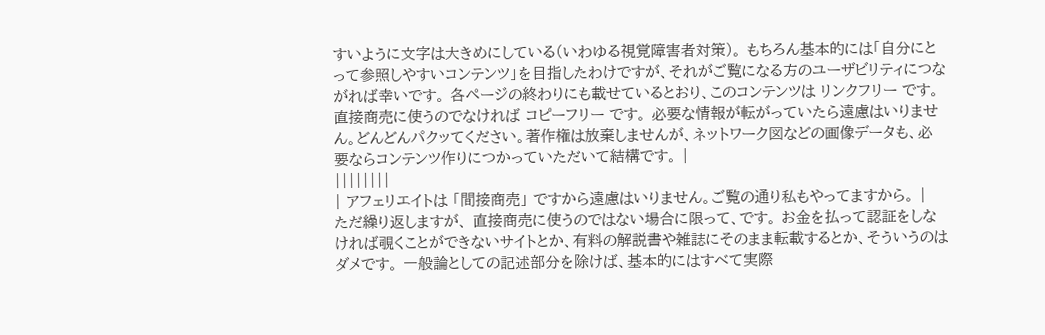すいように文字は大きめにしている(いわゆる視覚障害者対策)。 もちろん基本的には「自分にとって参照しやすいコンテンツ」を目指したわけですが、それがご覧になる方のユーザビリティにつながれば幸いです。 各ページの終わりにも載せているとおり、このコンテンツは リンクフリー です。直接商売に使うのでなければ コピーフリー です。 必要な情報が転がっていたら遠慮はいりません。どんどんパクッてください。著作権は放棄しませんが、ネットワーク図などの画像データも、必要ならコンテンツ作りにつかっていただいて結構です。 |
||||||||
| アフェリエイトは 「間接商売」 ですから遠慮はいりません。ご覧の通り私もやってますから。 |
ただ繰り返しますが、 直接商売に使うのではない場合に限って、です。 お金を払って認証をしなければ覗くことができないサイトとか、有料の解説書や雑誌にそのまま転載するとか、そういうのはダメです。 一般論としての記述部分を除けば、基本的にはすべて実際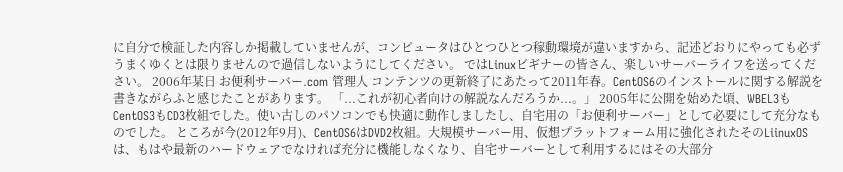に自分で検証した内容しか掲載していませんが、コンピュータはひとつひとつ稼動環境が違いますから、記述どおりにやっても必ずうまくゆくとは限りませんので過信しないようにしてください。 ではLinuxビギナーの皆さん、楽しいサーバーライフを送ってください。 2006年某日 お便利サーバー.com 管理人 コンテンツの更新終了にあたって2011年春。CentOS6のインストールに関する解説を書きながらふと感じたことがあります。 「...これが初心者向けの解説なんだろうか...。」 2005年に公開を始めた頃、WBEL3もCentOS3もCD3枚組でした。使い古しのパソコンでも快適に動作しましたし、自宅用の「お便利サーバー」として必要にして充分なものでした。 ところが今(2012年9月)、CentOS6はDVD2枚組。大規模サーバー用、仮想プラットフォーム用に強化されたそのLiinuxOSは、もはや最新のハードウェアでなければ充分に機能しなくなり、自宅サーバーとして利用するにはその大部分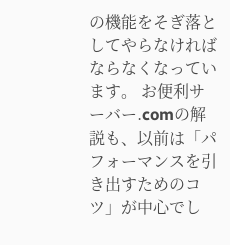の機能をそぎ落としてやらなければならなくなっています。 お便利サーバー.comの解説も、以前は「パフォーマンスを引き出すためのコツ」が中心でし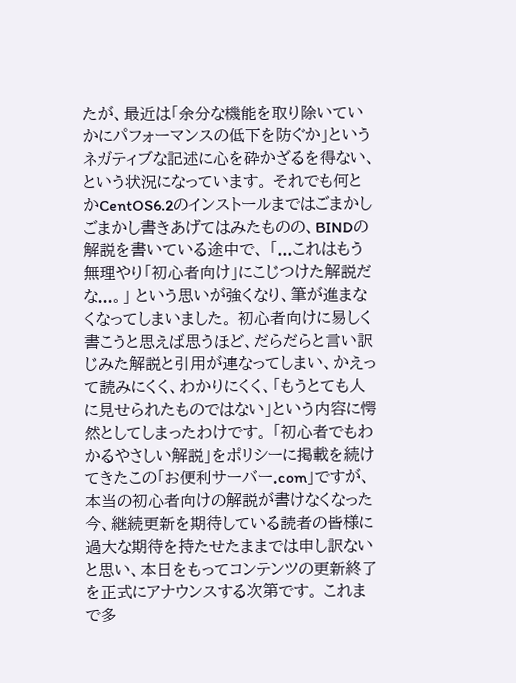たが、最近は「余分な機能を取り除いていかにパフォーマンスの低下を防ぐか」というネガティブな記述に心を砕かざるを得ない、という状況になっています。 それでも何とかCentOS6.2のインストールまではごまかしごまかし書きあげてはみたものの、BINDの解説を書いている途中で、 「...これはもう無理やり「初心者向け」にこじつけた解説だな...。」 という思いが強くなり、筆が進まなくなってしまいました。 初心者向けに易しく書こうと思えば思うほど、だらだらと言い訳じみた解説と引用が連なってしまい、かえって読みにくく、わかりにくく、「もうとても人に見せられたものではない」という内容に愕然としてしまったわけです。 「初心者でもわかるやさしい解説」をポリシーに掲載を続けてきたこの「お便利サーバー.com」ですが、本当の初心者向けの解説が書けなくなった今、継続更新を期待している読者の皆様に過大な期待を持たせたままでは申し訳ないと思い、本日をもってコンテンツの更新終了を正式にアナウンスする次第です。 これまで多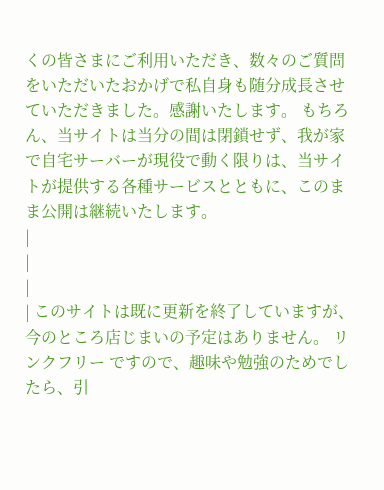くの皆さまにご利用いただき、数々のご質問をいただいたおかげで私自身も随分成長させていただきました。感謝いたします。 もちろん、当サイトは当分の間は閉鎖せず、我が家で自宅サーバーが現役で動く限りは、当サイトが提供する各種サービスとともに、このまま公開は継続いたします。
|
|
|
| このサイトは既に更新を終了していますが、今のところ店じまいの予定はありません。 リンクフリー ですので、趣味や勉強のためでしたら、引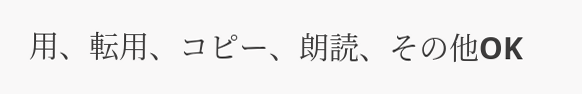用、転用、コピー、朗読、その他OK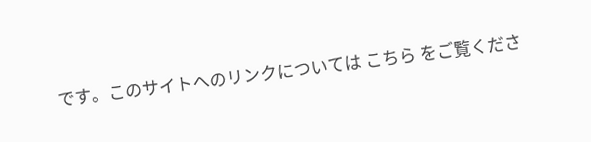です。このサイトへのリンクについては こちら をご覧くださ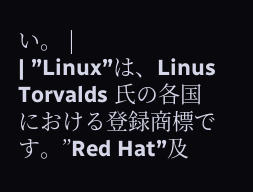い。 |
| ”Linux”は、Linus Torvalds 氏の各国における登録商標です。”Red Hat”及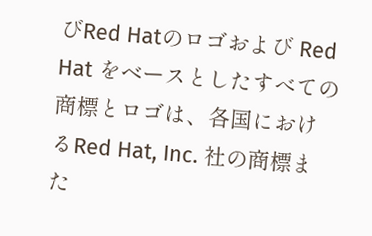びRed Hatのロゴおよび Red Hat をベースとしたすべての商標とロゴは、各国におけるRed Hat, Inc. 社の商標また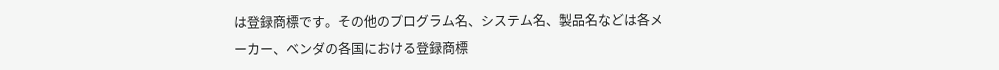は登録商標です。その他のプログラム名、システム名、製品名などは各メーカー、ベンダの各国における登録商標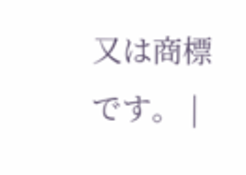又は商標です。 |